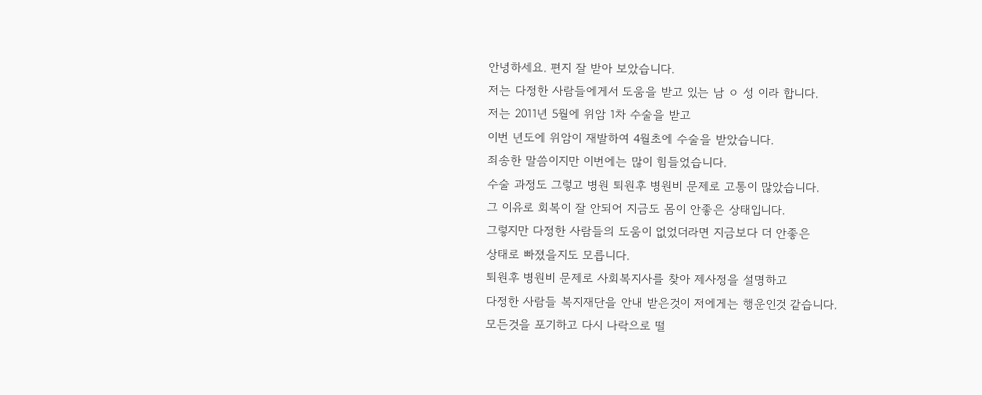안녕하세요. 편지 잘 받아 보았습니다.
저는 다정한 사람들에게서 도움을 받고 있는 남 ㅇ 성 이라 합니다.
저는 2011년 5월에 위암 1차 수술을 받고
이번 년도에 위암이 재발하여 4월초에 수술을 받았습니다.
죄송한 말씀이지만 이번에는 많이 힘들었습니다.
수술 과정도 그렇고 병원 퇴원후 병원비 문제로 고통이 많았습니다.
그 이유로 회복이 잘 안되어 지금도 몸이 안좋은 상태입니다.
그렇지만 다정한 사람들의 도움이 없었더라면 지금보다 더 안좋은
상태로 빠졌을지도 모릅니다.
퇴원후 병원비 문제로 사회복지사를 찾아 제사정을 설명하고
다정한 사람들 복지재단을 안내 받은것이 저에게는 행운인것 같습니다.
모든것을 포기하고 다시 나락으로 떨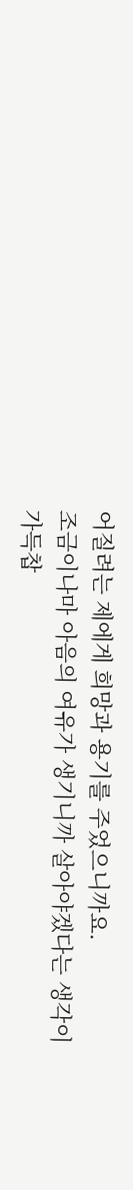어질려는 제에게 희망과 용기를 주었으니까요.
조금이나마 아음의 여유가 생기니까 살아야겠다는 생각이
가득찹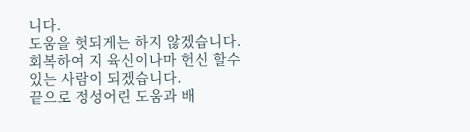니다.
도움을 헛되게는 하지 않겠습니다.
회복하여 지 육신이나마 헌신 할수 있는 사람이 되겠습니다.
끝으로 정성어린 도움과 배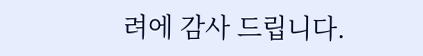려에 감사 드립니다.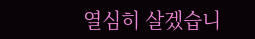열심히 살겠습니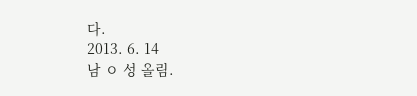다.
2013. 6. 14
남 ㅇ 성 올림.